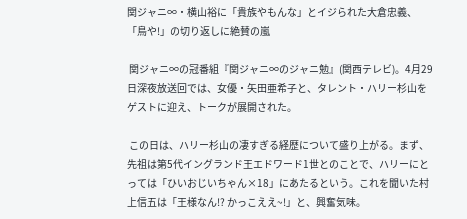関ジャニ∞・横山裕に「貴族やもんな」とイジられた大倉忠義、「鳥や!」の切り返しに絶賛の嵐

 関ジャニ∞の冠番組『関ジャニ∞のジャニ勉』(関西テレビ)。4月29日深夜放送回では、女優・矢田亜希子と、タレント・ハリー杉山をゲストに迎え、トークが展開された。

 この日は、ハリー杉山の凄すぎる経歴について盛り上がる。まず、先祖は第5代イングランド王エドワード1世とのことで、ハリーにとっては「ひいおじいちゃん×18」にあたるという。これを聞いた村上信五は「王様なん!? かっこええ~!」と、興奮気味。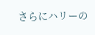さらにハリーの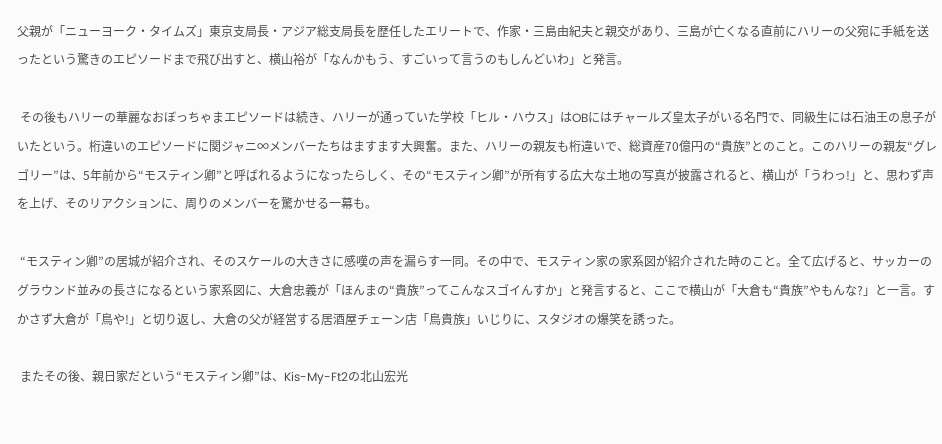父親が「ニューヨーク・タイムズ」東京支局長・アジア総支局長を歴任したエリートで、作家・三島由紀夫と親交があり、三島が亡くなる直前にハリーの父宛に手紙を送ったという驚きのエピソードまで飛び出すと、横山裕が「なんかもう、すごいって言うのもしんどいわ」と発言。

 その後もハリーの華麗なおぼっちゃまエピソードは続き、ハリーが通っていた学校「ヒル・ハウス」はOBにはチャールズ皇太子がいる名門で、同級生には石油王の息子がいたという。桁違いのエピソードに関ジャニ∞メンバーたちはますます大興奮。また、ハリーの親友も桁違いで、総資産70億円の“貴族”とのこと。このハリーの親友“グレゴリー”は、5年前から“モスティン卿”と呼ばれるようになったらしく、その“モスティン卿”が所有する広大な土地の写真が披露されると、横山が「うわっ!」と、思わず声を上げ、そのリアクションに、周りのメンバーを驚かせる一幕も。

 “モスティン卿”の居城が紹介され、そのスケールの大きさに感嘆の声を漏らす一同。その中で、モスティン家の家系図が紹介された時のこと。全て広げると、サッカーのグラウンド並みの長さになるという家系図に、大倉忠義が「ほんまの“貴族”ってこんなスゴイんすか」と発言すると、ここで横山が「大倉も“貴族”やもんな?」と一言。すかさず大倉が「鳥や!」と切り返し、大倉の父が経営する居酒屋チェーン店「鳥貴族」いじりに、スタジオの爆笑を誘った。

 またその後、親日家だという“モスティン卿”は、Kis-My-Ft2の北山宏光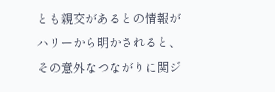とも親交があるとの情報がハリーから明かされると、その意外なつながりに関ジ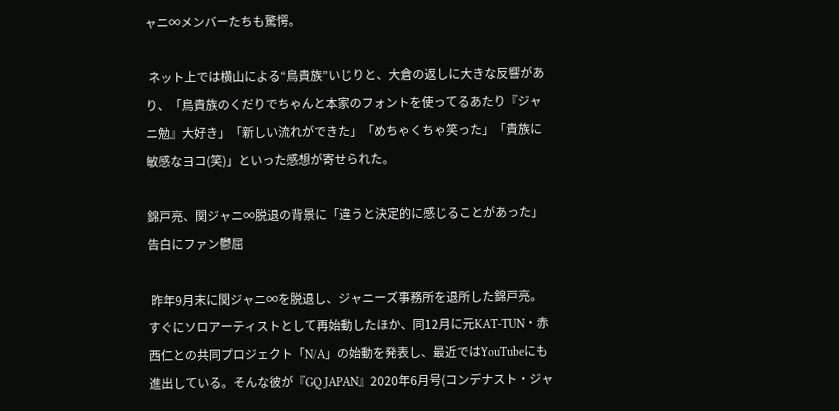ャニ∞メンバーたちも驚愕。

 ネット上では横山による“鳥貴族”いじりと、大倉の返しに大きな反響があり、「鳥貴族のくだりでちゃんと本家のフォントを使ってるあたり『ジャニ勉』大好き」「新しい流れができた」「めちゃくちゃ笑った」「貴族に敏感なヨコ(笑)」といった感想が寄せられた。

錦戸亮、関ジャニ∞脱退の背景に「違うと決定的に感じることがあった」告白にファン鬱屈

 昨年9月末に関ジャニ∞を脱退し、ジャニーズ事務所を退所した錦戸亮。すぐにソロアーティストとして再始動したほか、同12月に元KAT-TUN・赤西仁との共同プロジェクト「N/A」の始動を発表し、最近ではYouTubeにも進出している。そんな彼が『GQ JAPAN』2020年6月号(コンデナスト・ジャ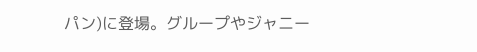パン)に登場。グループやジャニー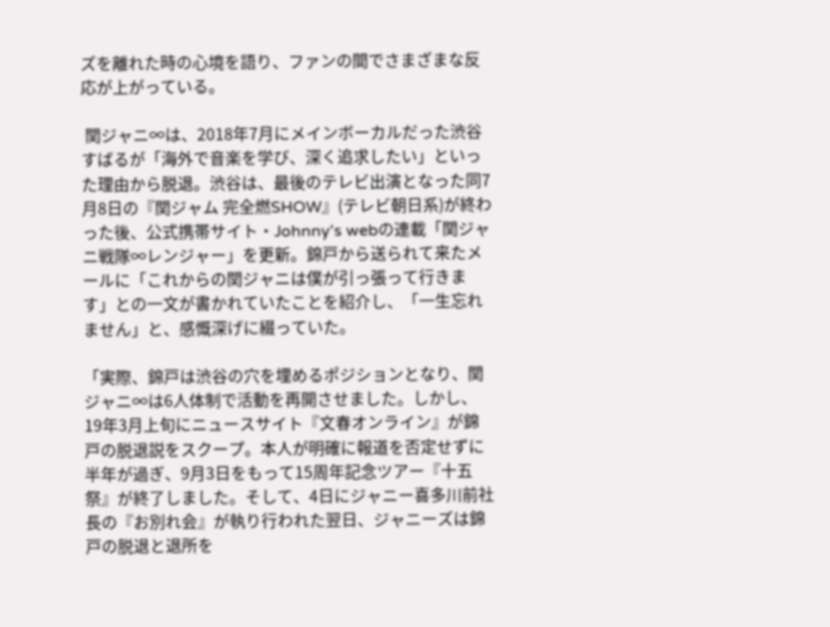ズを離れた時の心境を語り、ファンの間でさまざまな反応が上がっている。

 関ジャニ∞は、2018年7月にメインボーカルだった渋谷すばるが「海外で音楽を学び、深く追求したい」といった理由から脱退。渋谷は、最後のテレビ出演となった同7月8日の『関ジャム 完全燃SHOW』(テレビ朝日系)が終わった後、公式携帯サイト・Johnny's webの連載「関ジャニ戦隊∞レンジャー」を更新。錦戸から送られて来たメールに「これからの関ジャニは僕が引っ張って行きます」との一文が書かれていたことを紹介し、「一生忘れません」と、感慨深げに綴っていた。

「実際、錦戸は渋谷の穴を埋めるポジションとなり、関ジャニ∞は6人体制で活動を再開させました。しかし、19年3月上旬にニュースサイト『文春オンライン』が錦戸の脱退説をスクープ。本人が明確に報道を否定せずに半年が過ぎ、9月3日をもって15周年記念ツアー『十五祭』が終了しました。そして、4日にジャニー喜多川前社長の『お別れ会』が執り行われた翌日、ジャニーズは錦戸の脱退と退所を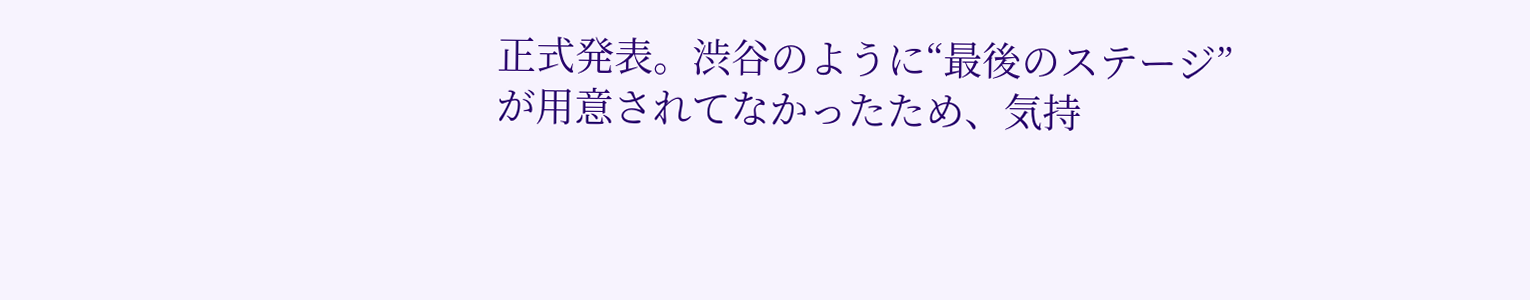正式発表。渋谷のように“最後のステージ”が用意されてなかったため、気持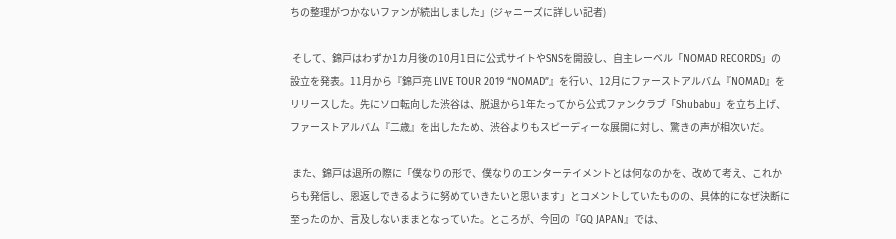ちの整理がつかないファンが続出しました」(ジャニーズに詳しい記者)

 そして、錦戸はわずか1カ月後の10月1日に公式サイトやSNSを開設し、自主レーベル「NOMAD RECORDS」の設立を発表。11月から『錦戸亮 LIVE TOUR 2019 “NOMAD”』を行い、12月にファーストアルバム『NOMAD』をリリースした。先にソロ転向した渋谷は、脱退から1年たってから公式ファンクラブ「Shubabu」を立ち上げ、ファーストアルバム『二歳』を出したため、渋谷よりもスピーディーな展開に対し、驚きの声が相次いだ。

 また、錦戸は退所の際に「僕なりの形で、僕なりのエンターテイメントとは何なのかを、改めて考え、これからも発信し、恩返しできるように努めていきたいと思います」とコメントしていたものの、具体的になぜ決断に至ったのか、言及しないままとなっていた。ところが、今回の『GQ JAPAN』では、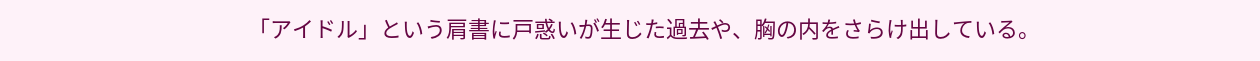「アイドル」という肩書に戸惑いが生じた過去や、胸の内をさらけ出している。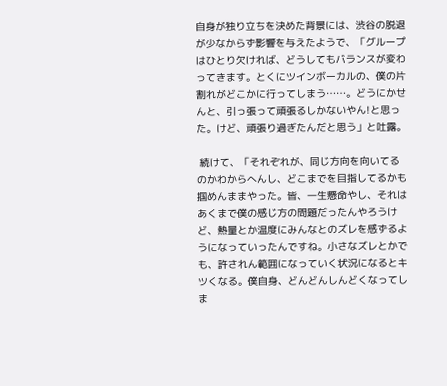自身が独り立ちを決めた背景には、渋谷の脱退が少なからず影響を与えたようで、「グループはひとり欠ければ、どうしてもバランスが変わってきます。とくにツインボーカルの、僕の片割れがどこかに行ってしまう……。どうにかせんと、引っ張って頑張るしかないやん!と思った。けど、頑張り過ぎたんだと思う」と吐露。

 続けて、「それぞれが、同じ方向を向いてるのかわからへんし、どこまでを目指してるかも掴めんままやった。皆、一生懸命やし、それはあくまで僕の感じ方の問題だったんやろうけど、熱量とか温度にみんなとのズレを感ずるようになっていったんですね。小さなズレとかでも、許されん範囲になっていく状況になるとキツくなる。僕自身、どんどんしんどくなってしま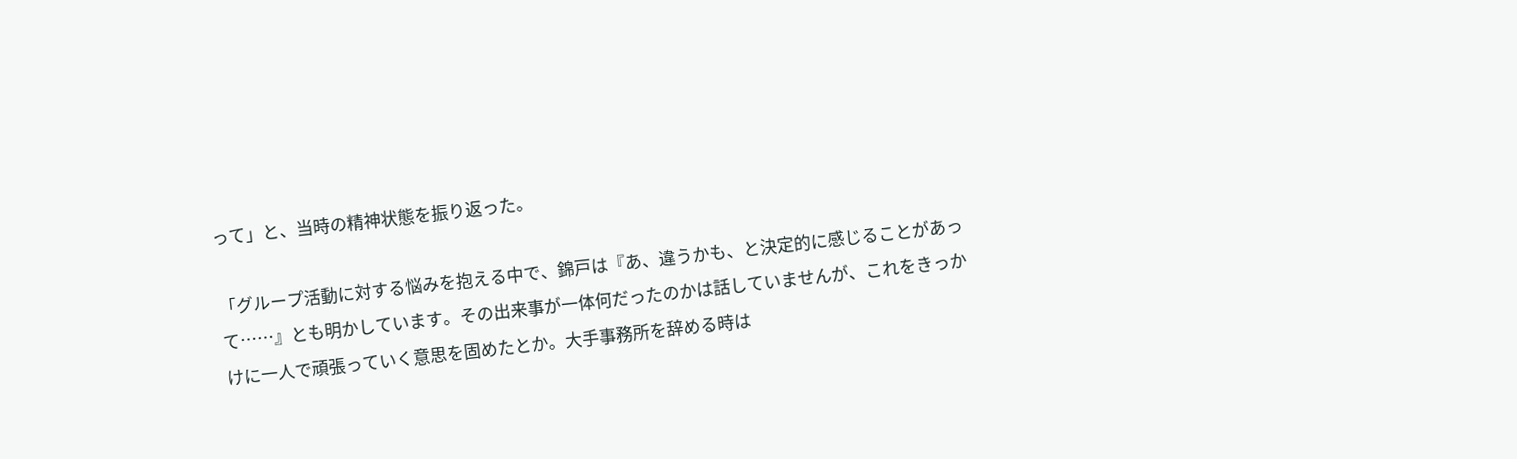って」と、当時の精神状態を振り返った。

「グループ活動に対する悩みを抱える中で、錦戸は『あ、違うかも、と決定的に感じることがあって……』とも明かしています。その出来事が一体何だったのかは話していませんが、これをきっかけに一人で頑張っていく意思を固めたとか。大手事務所を辞める時は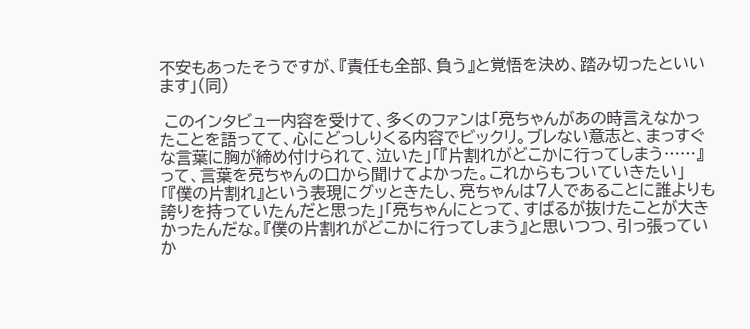不安もあったそうですが、『責任も全部、負う』と覚悟を決め、踏み切ったといいます」(同)

 このインタビュー内容を受けて、多くのファンは「亮ちゃんがあの時言えなかったことを語ってて、心にどっしりくる内容でビックリ。ブレない意志と、まっすぐな言葉に胸が締め付けられて、泣いた」「『片割れがどこかに行ってしまう……』って、言葉を亮ちゃんの口から聞けてよかった。これからもついていきたい」「『僕の片割れ』という表現にグッときたし、亮ちゃんは7人であることに誰よりも誇りを持っていたんだと思った」「亮ちゃんにとって、すばるが抜けたことが大きかったんだな。『僕の片割れがどこかに行ってしまう』と思いつつ、引っ張っていか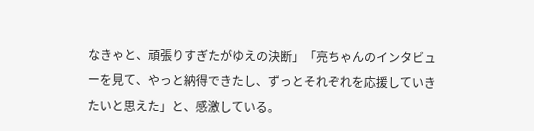なきゃと、頑張りすぎたがゆえの決断」「亮ちゃんのインタビューを見て、やっと納得できたし、ずっとそれぞれを応援していきたいと思えた」と、感激している。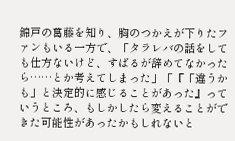錦戸の葛藤を知り、胸のつかえが下りたファンもいる一方で、「タラレバの話をしても仕方ないけど、すばるが辞めてなかったら……とか考えてしまった」「『「違うかも」と決定的に感じることがあった』っていうところ、もしかしたら変えることができた可能性があったかもしれないと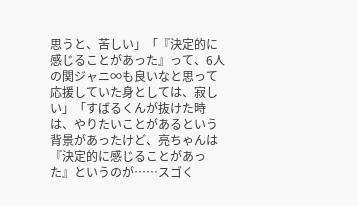思うと、苦しい」「『決定的に感じることがあった』って、6人の関ジャニ∞も良いなと思って応援していた身としては、寂しい」「すばるくんが抜けた時は、やりたいことがあるという背景があったけど、亮ちゃんは『決定的に感じることがあった』というのが……スゴく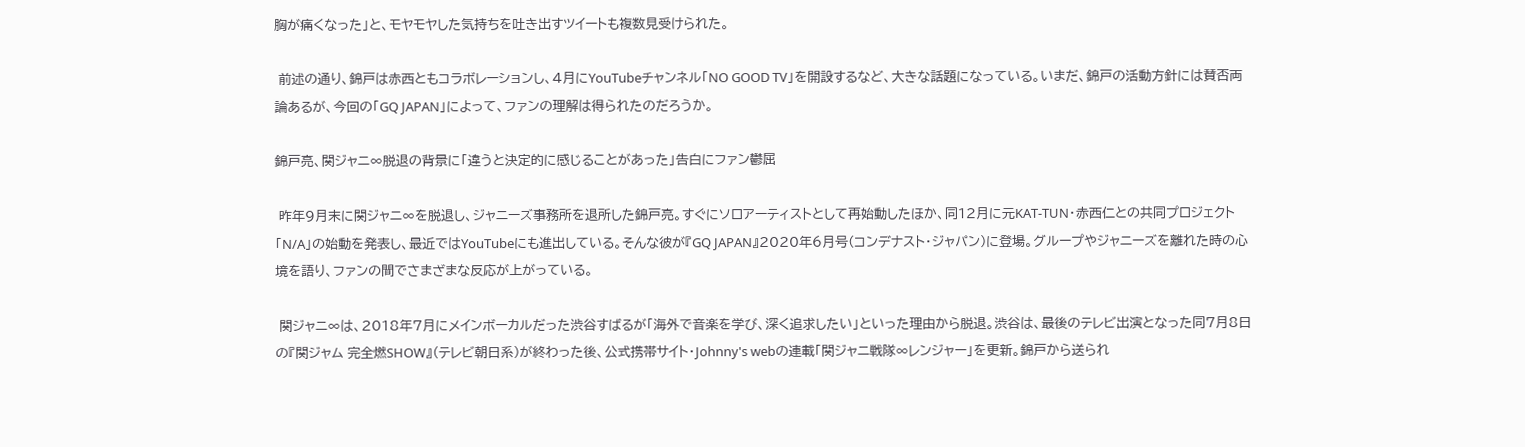胸が痛くなった」と、モヤモヤした気持ちを吐き出すツイートも複数見受けられた。

 前述の通り、錦戸は赤西ともコラボレーションし、4月にYouTubeチャンネル「NO GOOD TV」を開設するなど、大きな話題になっている。いまだ、錦戸の活動方針には賛否両論あるが、今回の「GQ JAPAN」によって、ファンの理解は得られたのだろうか。

錦戸亮、関ジャニ∞脱退の背景に「違うと決定的に感じることがあった」告白にファン鬱屈

 昨年9月末に関ジャニ∞を脱退し、ジャニーズ事務所を退所した錦戸亮。すぐにソロアーティストとして再始動したほか、同12月に元KAT-TUN・赤西仁との共同プロジェクト「N/A」の始動を発表し、最近ではYouTubeにも進出している。そんな彼が『GQ JAPAN』2020年6月号(コンデナスト・ジャパン)に登場。グループやジャニーズを離れた時の心境を語り、ファンの間でさまざまな反応が上がっている。

 関ジャニ∞は、2018年7月にメインボーカルだった渋谷すばるが「海外で音楽を学び、深く追求したい」といった理由から脱退。渋谷は、最後のテレビ出演となった同7月8日の『関ジャム 完全燃SHOW』(テレビ朝日系)が終わった後、公式携帯サイト・Johnny's webの連載「関ジャニ戦隊∞レンジャー」を更新。錦戸から送られ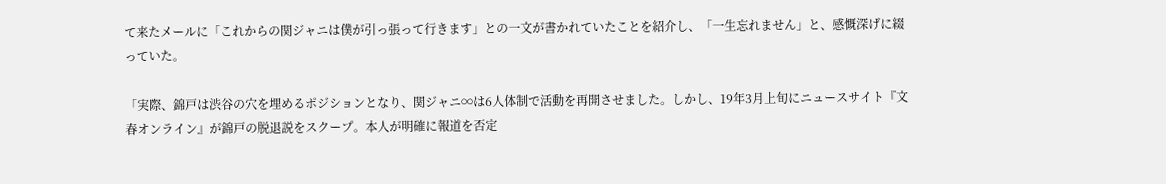て来たメールに「これからの関ジャニは僕が引っ張って行きます」との一文が書かれていたことを紹介し、「一生忘れません」と、感慨深げに綴っていた。

「実際、錦戸は渋谷の穴を埋めるポジションとなり、関ジャニ∞は6人体制で活動を再開させました。しかし、19年3月上旬にニュースサイト『文春オンライン』が錦戸の脱退説をスクープ。本人が明確に報道を否定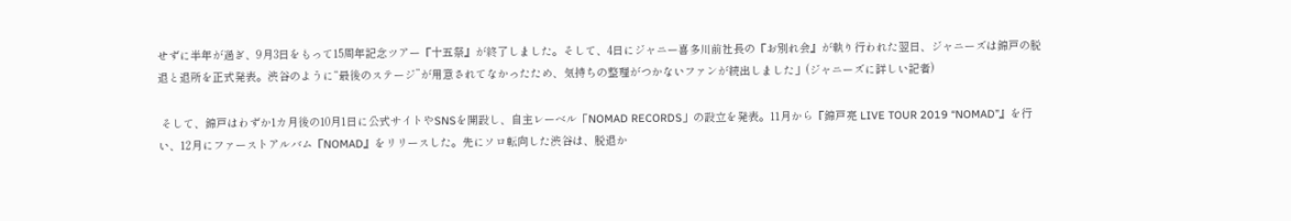せずに半年が過ぎ、9月3日をもって15周年記念ツアー『十五祭』が終了しました。そして、4日にジャニー喜多川前社長の『お別れ会』が執り行われた翌日、ジャニーズは錦戸の脱退と退所を正式発表。渋谷のように“最後のステージ”が用意されてなかったため、気持ちの整理がつかないファンが続出しました」(ジャニーズに詳しい記者)

 そして、錦戸はわずか1カ月後の10月1日に公式サイトやSNSを開設し、自主レーベル「NOMAD RECORDS」の設立を発表。11月から『錦戸亮 LIVE TOUR 2019 “NOMAD”』を行い、12月にファーストアルバム『NOMAD』をリリースした。先にソロ転向した渋谷は、脱退か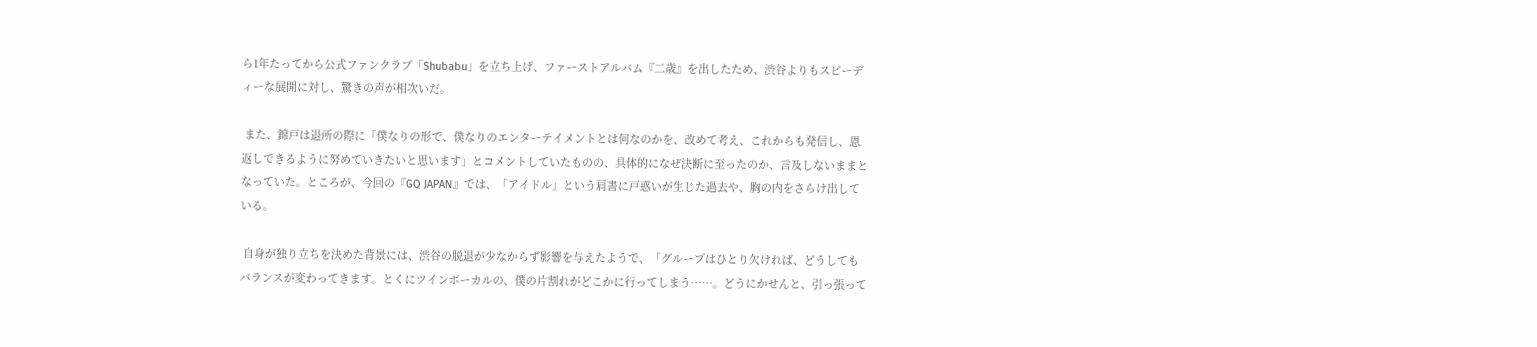ら1年たってから公式ファンクラブ「Shubabu」を立ち上げ、ファーストアルバム『二歳』を出したため、渋谷よりもスピーディーな展開に対し、驚きの声が相次いだ。

 また、錦戸は退所の際に「僕なりの形で、僕なりのエンターテイメントとは何なのかを、改めて考え、これからも発信し、恩返しできるように努めていきたいと思います」とコメントしていたものの、具体的になぜ決断に至ったのか、言及しないままとなっていた。ところが、今回の『GQ JAPAN』では、「アイドル」という肩書に戸惑いが生じた過去や、胸の内をさらけ出している。

 自身が独り立ちを決めた背景には、渋谷の脱退が少なからず影響を与えたようで、「グループはひとり欠ければ、どうしてもバランスが変わってきます。とくにツインボーカルの、僕の片割れがどこかに行ってしまう……。どうにかせんと、引っ張って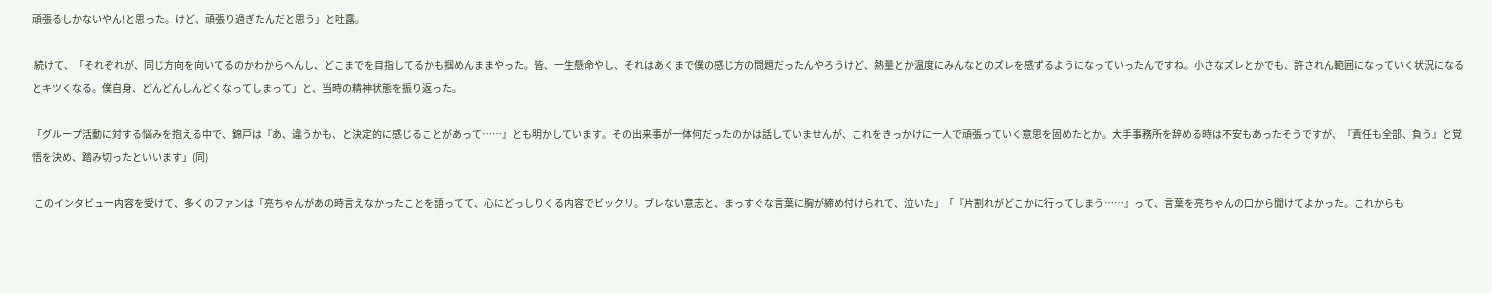頑張るしかないやん!と思った。けど、頑張り過ぎたんだと思う」と吐露。

 続けて、「それぞれが、同じ方向を向いてるのかわからへんし、どこまでを目指してるかも掴めんままやった。皆、一生懸命やし、それはあくまで僕の感じ方の問題だったんやろうけど、熱量とか温度にみんなとのズレを感ずるようになっていったんですね。小さなズレとかでも、許されん範囲になっていく状況になるとキツくなる。僕自身、どんどんしんどくなってしまって」と、当時の精神状態を振り返った。

「グループ活動に対する悩みを抱える中で、錦戸は『あ、違うかも、と決定的に感じることがあって……』とも明かしています。その出来事が一体何だったのかは話していませんが、これをきっかけに一人で頑張っていく意思を固めたとか。大手事務所を辞める時は不安もあったそうですが、『責任も全部、負う』と覚悟を決め、踏み切ったといいます」(同)

 このインタビュー内容を受けて、多くのファンは「亮ちゃんがあの時言えなかったことを語ってて、心にどっしりくる内容でビックリ。ブレない意志と、まっすぐな言葉に胸が締め付けられて、泣いた」「『片割れがどこかに行ってしまう……』って、言葉を亮ちゃんの口から聞けてよかった。これからも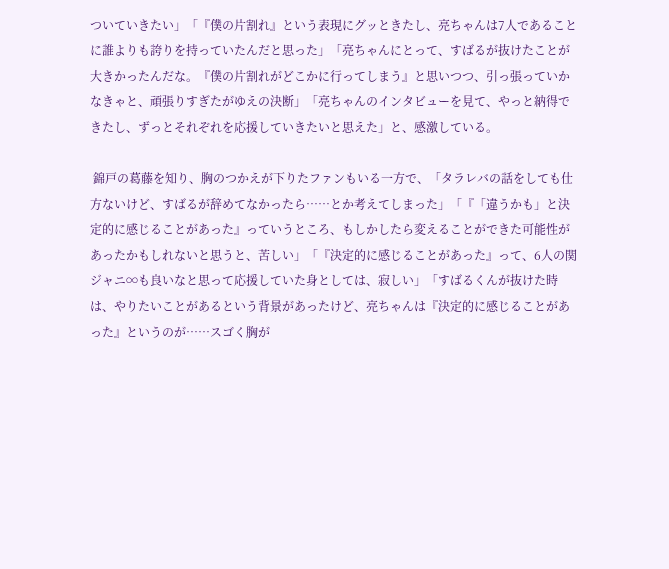ついていきたい」「『僕の片割れ』という表現にグッときたし、亮ちゃんは7人であることに誰よりも誇りを持っていたんだと思った」「亮ちゃんにとって、すばるが抜けたことが大きかったんだな。『僕の片割れがどこかに行ってしまう』と思いつつ、引っ張っていかなきゃと、頑張りすぎたがゆえの決断」「亮ちゃんのインタビューを見て、やっと納得できたし、ずっとそれぞれを応援していきたいと思えた」と、感激している。

 錦戸の葛藤を知り、胸のつかえが下りたファンもいる一方で、「タラレバの話をしても仕方ないけど、すばるが辞めてなかったら……とか考えてしまった」「『「違うかも」と決定的に感じることがあった』っていうところ、もしかしたら変えることができた可能性があったかもしれないと思うと、苦しい」「『決定的に感じることがあった』って、6人の関ジャニ∞も良いなと思って応援していた身としては、寂しい」「すばるくんが抜けた時は、やりたいことがあるという背景があったけど、亮ちゃんは『決定的に感じることがあった』というのが……スゴく胸が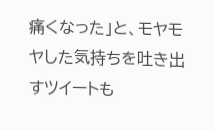痛くなった」と、モヤモヤした気持ちを吐き出すツイートも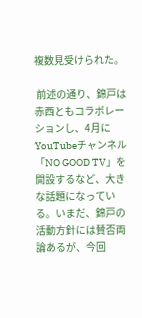複数見受けられた。

 前述の通り、錦戸は赤西ともコラボレーションし、4月にYouTubeチャンネル「NO GOOD TV」を開設するなど、大きな話題になっている。いまだ、錦戸の活動方針には賛否両論あるが、今回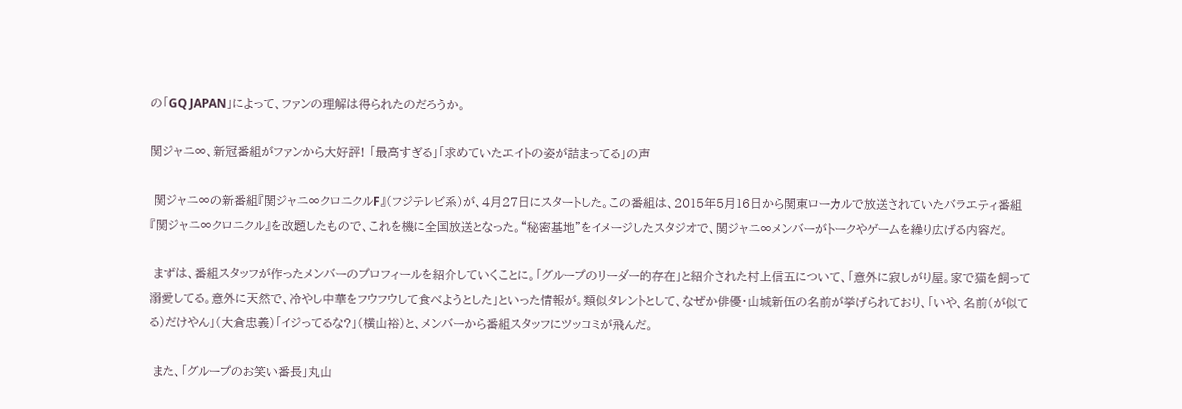の「GQ JAPAN」によって、ファンの理解は得られたのだろうか。

関ジャニ∞、新冠番組がファンから大好評! 「最高すぎる」「求めていたエイトの姿が詰まってる」の声

 関ジャニ∞の新番組『関ジャニ∞クロニクルF』(フジテレビ系)が、4月27日にスタートした。この番組は、2015年5月16日から関東ローカルで放送されていたバラエティ番組『関ジャニ∞クロニクル』を改題したもので、これを機に全国放送となった。“秘密基地”をイメージしたスタジオで、関ジャニ∞メンバーがトークやゲームを繰り広げる内容だ。

 まずは、番組スタッフが作ったメンバーのプロフィールを紹介していくことに。「グループのリーダー的存在」と紹介された村上信五について、「意外に寂しがり屋。家で猫を飼って溺愛してる。意外に天然で、冷やし中華をフウフウして食べようとした」といった情報が。類似タレントとして、なぜか俳優・山城新伍の名前が挙げられており、「いや、名前(が似てる)だけやん」(大倉忠義)「イジってるな?」(横山裕)と、メンバーから番組スタッフにツッコミが飛んだ。

 また、「グループのお笑い番長」丸山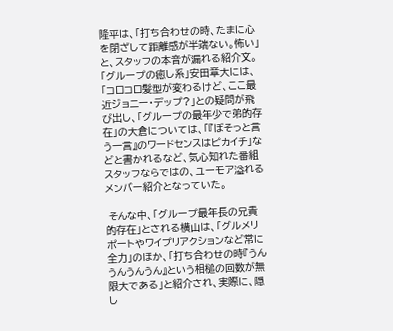隆平は、「打ち合わせの時、たまに心を閉ざして距離感が半端ない。怖い」と、スタッフの本音が漏れる紹介文。「グループの癒し系」安田章大には、「コロコロ髪型が変わるけど、ここ最近ジョニー・デップ?」との疑問が飛び出し、「グループの最年少で弟的存在」の大倉については、「『ぼそっと言う一言』のワードセンスはピカイチ」などと書かれるなど、気心知れた番組スタッフならではの、ユーモア溢れるメンバー紹介となっていた。

 そんな中、「グループ最年長の兄貴的存在」とされる横山は、「グルメリポートやワイプリアクションなど常に全力」のほか、「打ち合わせの時『うんうんうんうん』という相槌の回数が無限大である」と紹介され、実際に、隠し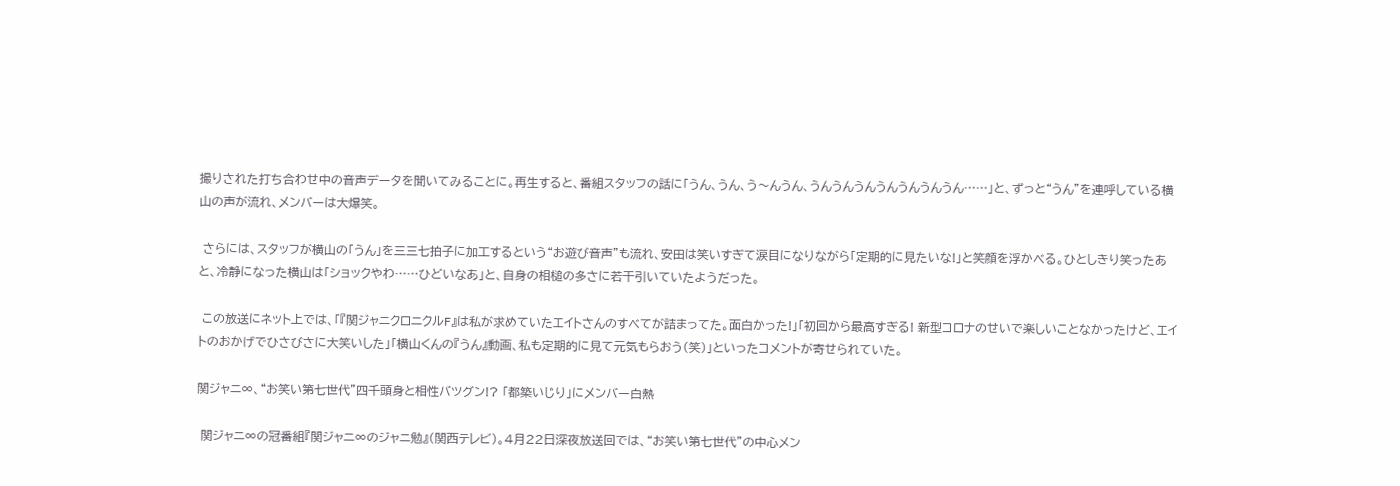撮りされた打ち合わせ中の音声データを聞いてみることに。再生すると、番組スタッフの話に「うん、うん、う〜んうん、うんうんうんうんうんうんうん……」と、ずっと“うん”を連呼している横山の声が流れ、メンバーは大爆笑。

 さらには、スタッフが横山の「うん」を三三七拍子に加工するという“お遊び音声”も流れ、安田は笑いすぎて涙目になりながら「定期的に見たいな!」と笑顔を浮かべる。ひとしきり笑ったあと、冷静になった横山は「ショックやわ……ひどいなあ」と、自身の相槌の多さに若干引いていたようだった。

 この放送にネット上では、「『関ジャニクロニクルF』は私が求めていたエイトさんのすべてが詰まってた。面白かった!」「初回から最高すぎる! 新型コロナのせいで楽しいことなかったけど、エイトのおかげでひさびさに大笑いした」「横山くんの『うん』動画、私も定期的に見て元気もらおう(笑)」といったコメントが寄せられていた。

関ジャニ∞、“お笑い第七世代”四千頭身と相性バツグン!? 「都築いじり」にメンバー白熱

 関ジャニ∞の冠番組『関ジャニ∞のジャニ勉』(関西テレビ)。4月22日深夜放送回では、“お笑い第七世代”の中心メン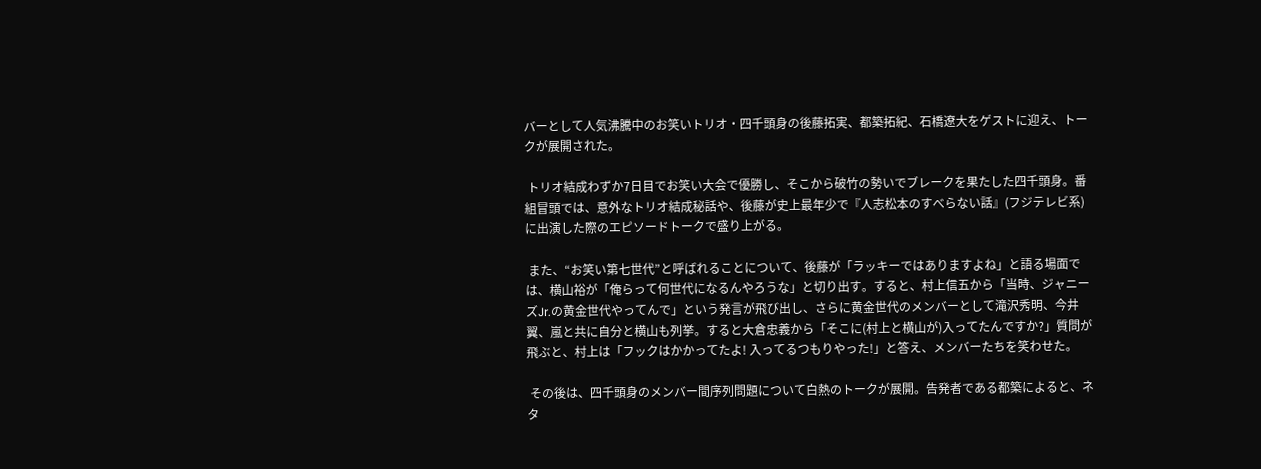バーとして人気沸騰中のお笑いトリオ・四千頭身の後藤拓実、都築拓紀、石橋遼大をゲストに迎え、トークが展開された。

 トリオ結成わずか7日目でお笑い大会で優勝し、そこから破竹の勢いでブレークを果たした四千頭身。番組冒頭では、意外なトリオ結成秘話や、後藤が史上最年少で『人志松本のすべらない話』(フジテレビ系)に出演した際のエピソードトークで盛り上がる。

 また、“お笑い第七世代”と呼ばれることについて、後藤が「ラッキーではありますよね」と語る場面では、横山裕が「俺らって何世代になるんやろうな」と切り出す。すると、村上信五から「当時、ジャニーズJr.の黄金世代やってんで」という発言が飛び出し、さらに黄金世代のメンバーとして滝沢秀明、今井翼、嵐と共に自分と横山も列挙。すると大倉忠義から「そこに(村上と横山が)入ってたんですか?」質問が飛ぶと、村上は「フックはかかってたよ! 入ってるつもりやった!」と答え、メンバーたちを笑わせた。

 その後は、四千頭身のメンバー間序列問題について白熱のトークが展開。告発者である都築によると、ネタ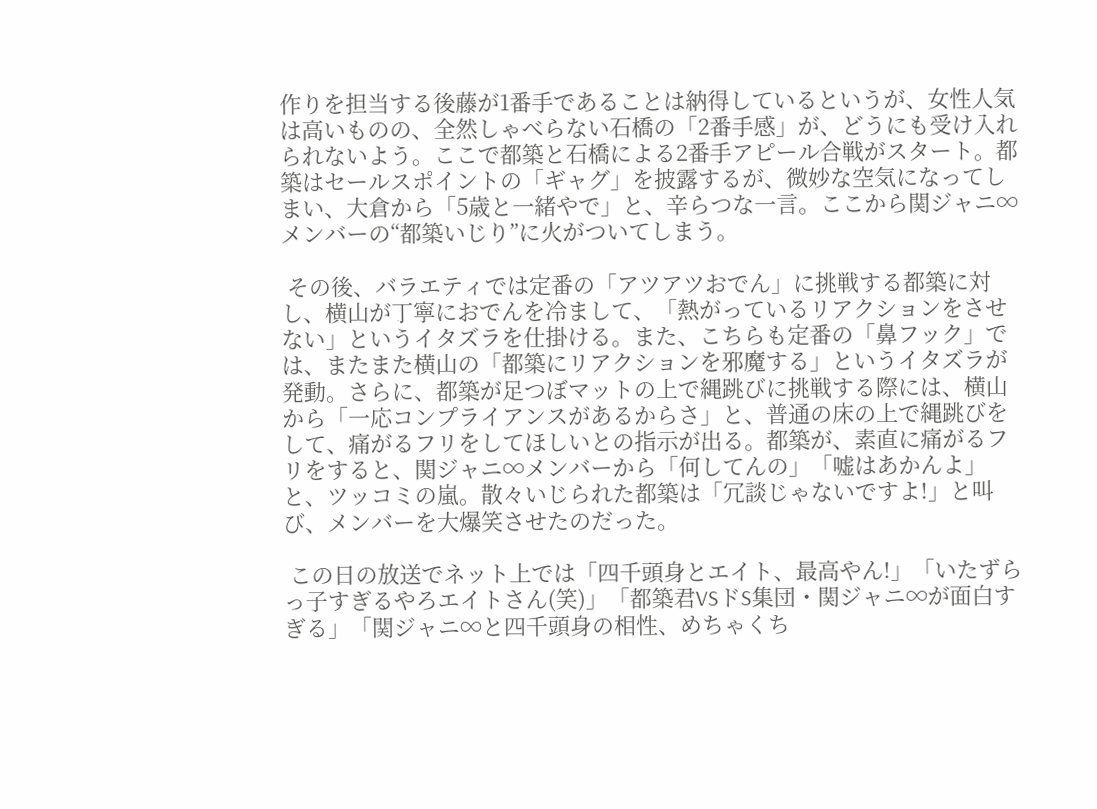作りを担当する後藤が1番手であることは納得しているというが、女性人気は高いものの、全然しゃべらない石橋の「2番手感」が、どうにも受け入れられないよう。ここで都築と石橋による2番手アピール合戦がスタート。都築はセールスポイントの「ギャグ」を披露するが、微妙な空気になってしまい、大倉から「5歳と一緒やで」と、辛らつな一言。ここから関ジャニ∞メンバーの“都築いじり”に火がついてしまう。

 その後、バラエティでは定番の「アツアツおでん」に挑戦する都築に対し、横山が丁寧におでんを冷まして、「熱がっているリアクションをさせない」というイタズラを仕掛ける。また、こちらも定番の「鼻フック」では、またまた横山の「都築にリアクションを邪魔する」というイタズラが発動。さらに、都築が足つぼマットの上で縄跳びに挑戦する際には、横山から「一応コンプライアンスがあるからさ」と、普通の床の上で縄跳びをして、痛がるフリをしてほしいとの指示が出る。都築が、素直に痛がるフリをすると、関ジャニ∞メンバーから「何してんの」「嘘はあかんよ」と、ツッコミの嵐。散々いじられた都築は「冗談じゃないですよ!」と叫び、メンバーを大爆笑させたのだった。

 この日の放送でネット上では「四千頭身とエイト、最高やん!」「いたずらっ子すぎるやろエイトさん(笑)」「都築君VSドS集団・関ジャニ∞が面白すぎる」「関ジャニ∞と四千頭身の相性、めちゃくち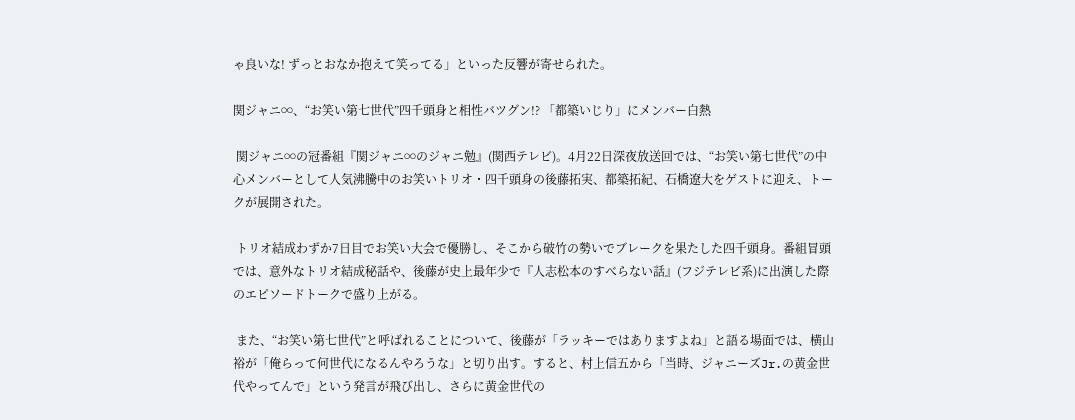ゃ良いな! ずっとおなか抱えて笑ってる」といった反響が寄せられた。

関ジャニ∞、“お笑い第七世代”四千頭身と相性バツグン!? 「都築いじり」にメンバー白熱

 関ジャニ∞の冠番組『関ジャニ∞のジャニ勉』(関西テレビ)。4月22日深夜放送回では、“お笑い第七世代”の中心メンバーとして人気沸騰中のお笑いトリオ・四千頭身の後藤拓実、都築拓紀、石橋遼大をゲストに迎え、トークが展開された。

 トリオ結成わずか7日目でお笑い大会で優勝し、そこから破竹の勢いでブレークを果たした四千頭身。番組冒頭では、意外なトリオ結成秘話や、後藤が史上最年少で『人志松本のすべらない話』(フジテレビ系)に出演した際のエピソードトークで盛り上がる。

 また、“お笑い第七世代”と呼ばれることについて、後藤が「ラッキーではありますよね」と語る場面では、横山裕が「俺らって何世代になるんやろうな」と切り出す。すると、村上信五から「当時、ジャニーズJr.の黄金世代やってんで」という発言が飛び出し、さらに黄金世代の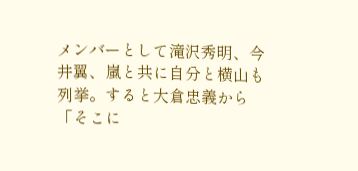メンバーとして滝沢秀明、今井翼、嵐と共に自分と横山も列挙。すると大倉忠義から「そこに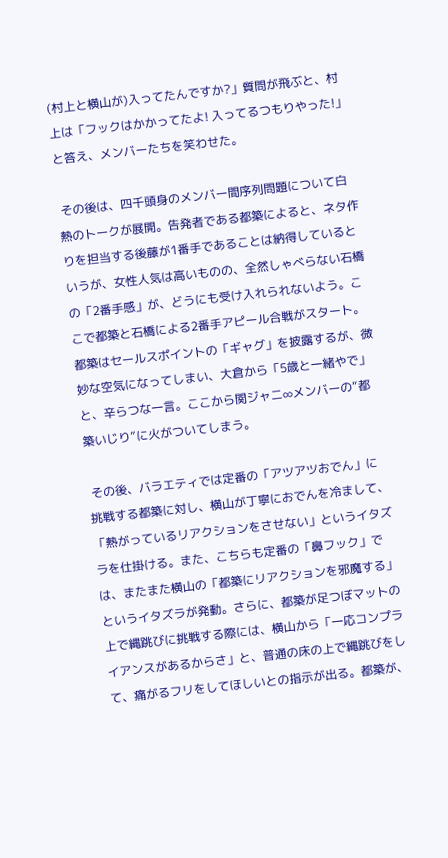(村上と横山が)入ってたんですか?」質問が飛ぶと、村上は「フックはかかってたよ! 入ってるつもりやった!」と答え、メンバーたちを笑わせた。

 その後は、四千頭身のメンバー間序列問題について白熱のトークが展開。告発者である都築によると、ネタ作りを担当する後藤が1番手であることは納得しているというが、女性人気は高いものの、全然しゃべらない石橋の「2番手感」が、どうにも受け入れられないよう。ここで都築と石橋による2番手アピール合戦がスタート。都築はセールスポイントの「ギャグ」を披露するが、微妙な空気になってしまい、大倉から「5歳と一緒やで」と、辛らつな一言。ここから関ジャニ∞メンバーの“都築いじり”に火がついてしまう。

 その後、バラエティでは定番の「アツアツおでん」に挑戦する都築に対し、横山が丁寧におでんを冷まして、「熱がっているリアクションをさせない」というイタズラを仕掛ける。また、こちらも定番の「鼻フック」では、またまた横山の「都築にリアクションを邪魔する」というイタズラが発動。さらに、都築が足つぼマットの上で縄跳びに挑戦する際には、横山から「一応コンプライアンスがあるからさ」と、普通の床の上で縄跳びをして、痛がるフリをしてほしいとの指示が出る。都築が、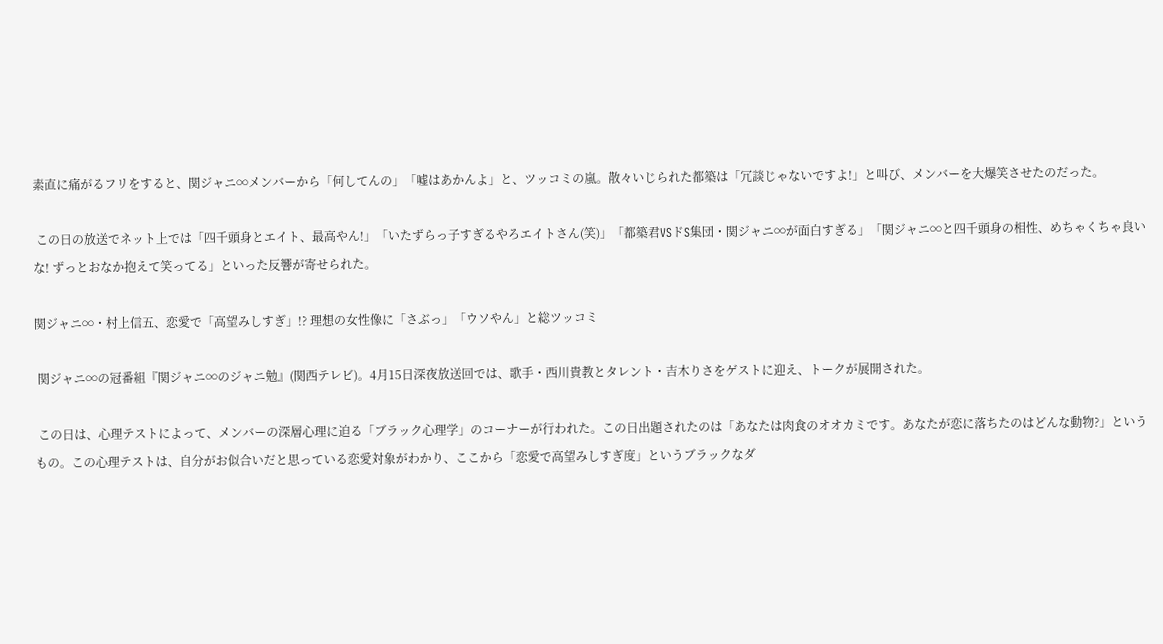素直に痛がるフリをすると、関ジャニ∞メンバーから「何してんの」「嘘はあかんよ」と、ツッコミの嵐。散々いじられた都築は「冗談じゃないですよ!」と叫び、メンバーを大爆笑させたのだった。

 この日の放送でネット上では「四千頭身とエイト、最高やん!」「いたずらっ子すぎるやろエイトさん(笑)」「都築君VSドS集団・関ジャニ∞が面白すぎる」「関ジャニ∞と四千頭身の相性、めちゃくちゃ良いな! ずっとおなか抱えて笑ってる」といった反響が寄せられた。

関ジャニ∞・村上信五、恋愛で「高望みしすぎ」!? 理想の女性像に「さぶっ」「ウソやん」と総ツッコミ

 関ジャニ∞の冠番組『関ジャニ∞のジャニ勉』(関西テレビ)。4月15日深夜放送回では、歌手・西川貴教とタレント・吉木りさをゲストに迎え、トークが展開された。

 この日は、心理テストによって、メンバーの深層心理に迫る「ブラック心理学」のコーナーが行われた。この日出題されたのは「あなたは肉食のオオカミです。あなたが恋に落ちたのはどんな動物?」というもの。この心理テストは、自分がお似合いだと思っている恋愛対象がわかり、ここから「恋愛で高望みしすぎ度」というブラックなダ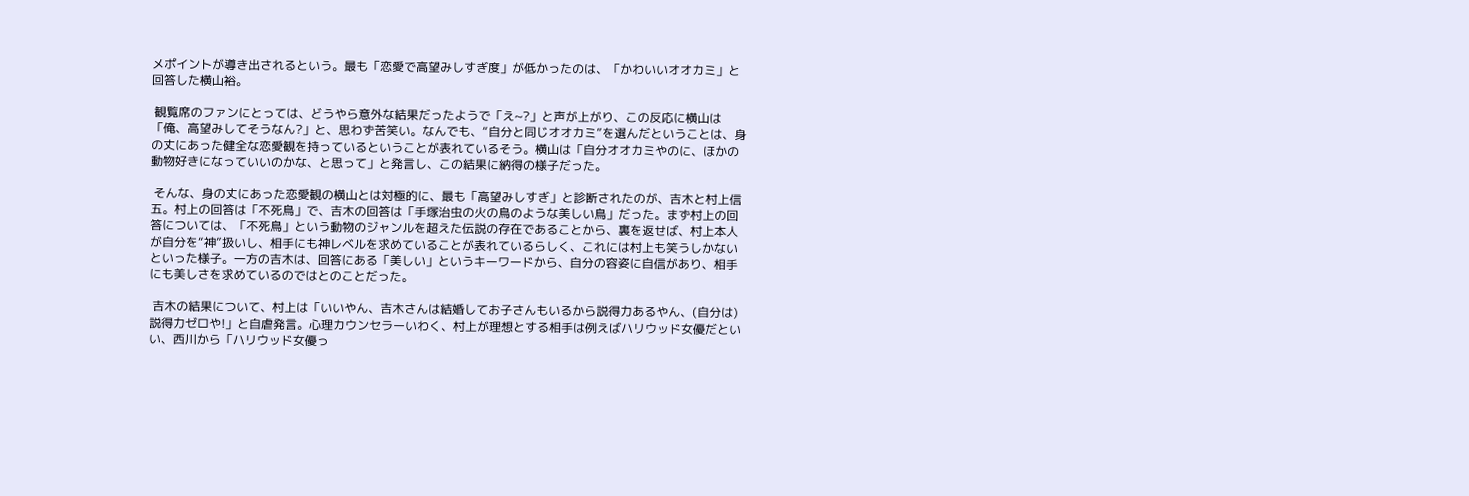メポイントが導き出されるという。最も「恋愛で高望みしすぎ度」が低かったのは、「かわいいオオカミ」と回答した横山裕。

 観覧席のファンにとっては、どうやら意外な結果だったようで「え~?」と声が上がり、この反応に横山は「俺、高望みしてそうなん?」と、思わず苦笑い。なんでも、“自分と同じオオカミ”を選んだということは、身の丈にあった健全な恋愛観を持っているということが表れているそう。横山は「自分オオカミやのに、ほかの動物好きになっていいのかな、と思って」と発言し、この結果に納得の様子だった。

 そんな、身の丈にあった恋愛観の横山とは対極的に、最も「高望みしすぎ」と診断されたのが、吉木と村上信五。村上の回答は「不死鳥」で、吉木の回答は「手塚治虫の火の鳥のような美しい鳥」だった。まず村上の回答については、「不死鳥」という動物のジャンルを超えた伝説の存在であることから、裏を返せば、村上本人が自分を“神”扱いし、相手にも神レベルを求めていることが表れているらしく、これには村上も笑うしかないといった様子。一方の吉木は、回答にある「美しい」というキーワードから、自分の容姿に自信があり、相手にも美しさを求めているのではとのことだった。

 吉木の結果について、村上は「いいやん、吉木さんは結婚してお子さんもいるから説得力あるやん、(自分は)説得力ゼロや!」と自虐発言。心理カウンセラーいわく、村上が理想とする相手は例えばハリウッド女優だといい、西川から「ハリウッド女優っ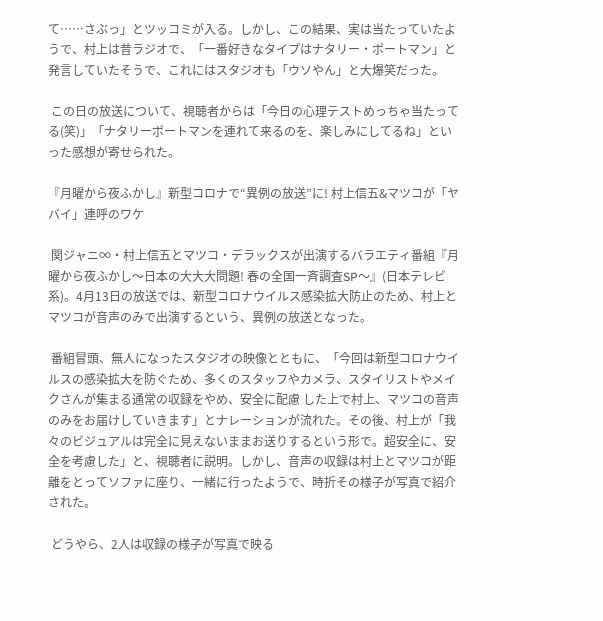て……さぶっ」とツッコミが入る。しかし、この結果、実は当たっていたようで、村上は昔ラジオで、「一番好きなタイプはナタリー・ポートマン」と発言していたそうで、これにはスタジオも「ウソやん」と大爆笑だった。

 この日の放送について、視聴者からは「今日の心理テストめっちゃ当たってる(笑)」「ナタリーポートマンを連れて来るのを、楽しみにしてるね」といった感想が寄せられた。

『月曜から夜ふかし』新型コロナで“異例の放送”に! 村上信五&マツコが「ヤバイ」連呼のワケ

 関ジャニ∞・村上信五とマツコ・デラックスが出演するバラエティ番組『月曜から夜ふかし〜日本の大大大問題! 春の全国一斉調査SP〜』(日本テレビ系)。4月13日の放送では、新型コロナウイルス感染拡大防止のため、村上とマツコが音声のみで出演するという、異例の放送となった。

 番組冒頭、無人になったスタジオの映像とともに、「今回は新型コロナウイルスの感染拡大を防ぐため、多くのスタッフやカメラ、スタイリストやメイクさんが集まる通常の収録をやめ、安全に配慮 した上で村上、マツコの音声のみをお届けしていきます」とナレーションが流れた。その後、村上が「我々のビジュアルは完全に見えないままお送りするという形で。超安全に、安全を考慮した」と、視聴者に説明。しかし、音声の収録は村上とマツコが距離をとってソファに座り、一緒に行ったようで、時折その様子が写真で紹介された。

 どうやら、2人は収録の様子が写真で映る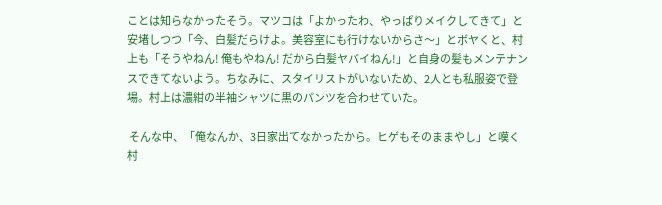ことは知らなかったそう。マツコは「よかったわ、やっぱりメイクしてきて」と安堵しつつ「今、白髪だらけよ。美容室にも行けないからさ〜」とボヤくと、村上も「そうやねん! 俺もやねん! だから白髪ヤバイねん!」と自身の髪もメンテナンスできてないよう。ちなみに、スタイリストがいないため、2人とも私服姿で登場。村上は濃紺の半袖シャツに黒のパンツを合わせていた。

 そんな中、「俺なんか、3日家出てなかったから。ヒゲもそのままやし」と嘆く村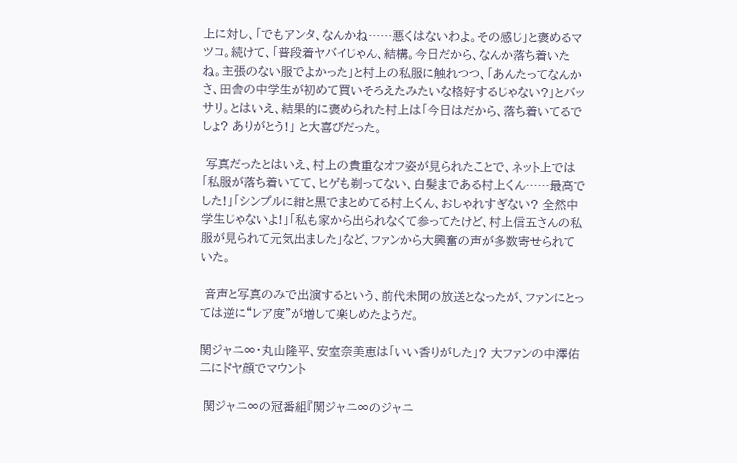上に対し、「でもアンタ、なんかね……悪くはないわよ。その感じ」と褒めるマツコ。続けて、「普段着ヤバイじゃん、結構。今日だから、なんか落ち着いたね。主張のない服でよかった」と村上の私服に触れつつ、「あんたってなんかさ、田舎の中学生が初めて買いそろえたみたいな格好するじゃない?」とバッサリ。とはいえ、結果的に褒められた村上は「今日はだから、落ち着いてるでしょ? ありがとう!」 と大喜びだった。

 写真だったとはいえ、村上の貴重なオフ姿が見られたことで、ネット上では「私服が落ち着いてて、ヒゲも剃ってない、白髪まである村上くん……最高でした!」「シンプルに紺と黒でまとめてる村上くん、おしゃれすぎない? 全然中学生じゃないよ!」「私も家から出られなくて参ってたけど、村上信五さんの私服が見られて元気出ました」など、ファンから大興奮の声が多数寄せられていた。

 音声と写真のみで出演するという、前代未聞の放送となったが、ファンにとっては逆に“レア度”が増して楽しめたようだ。

関ジャニ∞・丸山隆平、安室奈美恵は「いい香りがした」? 大ファンの中澤佑二にドヤ顔でマウント

 関ジャニ∞の冠番組『関ジャニ∞のジャニ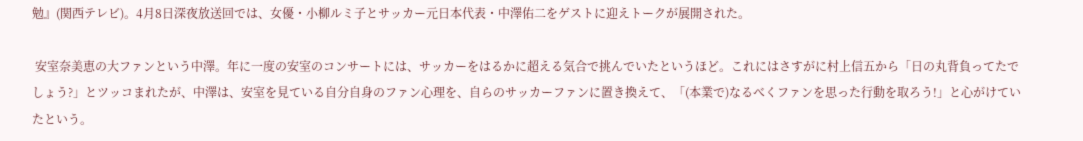勉』(関西テレビ)。4月8日深夜放送回では、女優・小柳ルミ子とサッカー元日本代表・中澤佑二をゲストに迎えトークが展開された。

 安室奈美恵の大ファンという中澤。年に一度の安室のコンサートには、サッカーをはるかに超える気合で挑んでいたというほど。これにはさすがに村上信五から「日の丸背負ってたでしょう?」とツッコまれたが、中澤は、安室を見ている自分自身のファン心理を、自らのサッカーファンに置き換えて、「(本業で)なるべくファンを思った行動を取ろう!」と心がけていたという。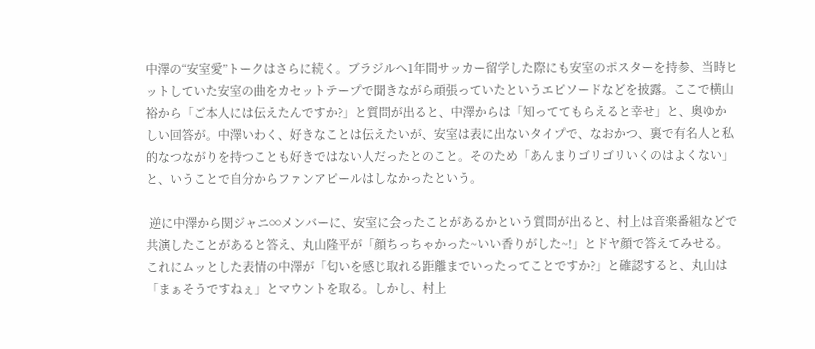中澤の“安室愛”トークはさらに続く。ブラジルへ1年間サッカー留学した際にも安室のポスターを持参、当時ヒットしていた安室の曲をカセットテープで聞きながら頑張っていたというエピソードなどを披露。ここで横山裕から「ご本人には伝えたんですか?」と質問が出ると、中澤からは「知っててもらえると幸せ」と、奥ゆかしい回答が。中澤いわく、好きなことは伝えたいが、安室は表に出ないタイプで、なおかつ、裏で有名人と私的なつながりを持つことも好きではない人だったとのこと。そのため「あんまりゴリゴリいくのはよくない」と、いうことで自分からファンアピールはしなかったという。

 逆に中澤から関ジャニ∞メンバーに、安室に会ったことがあるかという質問が出ると、村上は音楽番組などで共演したことがあると答え、丸山隆平が「顔ちっちゃかった~いい香りがした~!」とドヤ顔で答えてみせる。これにムッとした表情の中澤が「匂いを感じ取れる距離までいったってことですか?」と確認すると、丸山は「まぁそうですねぇ」とマウントを取る。しかし、村上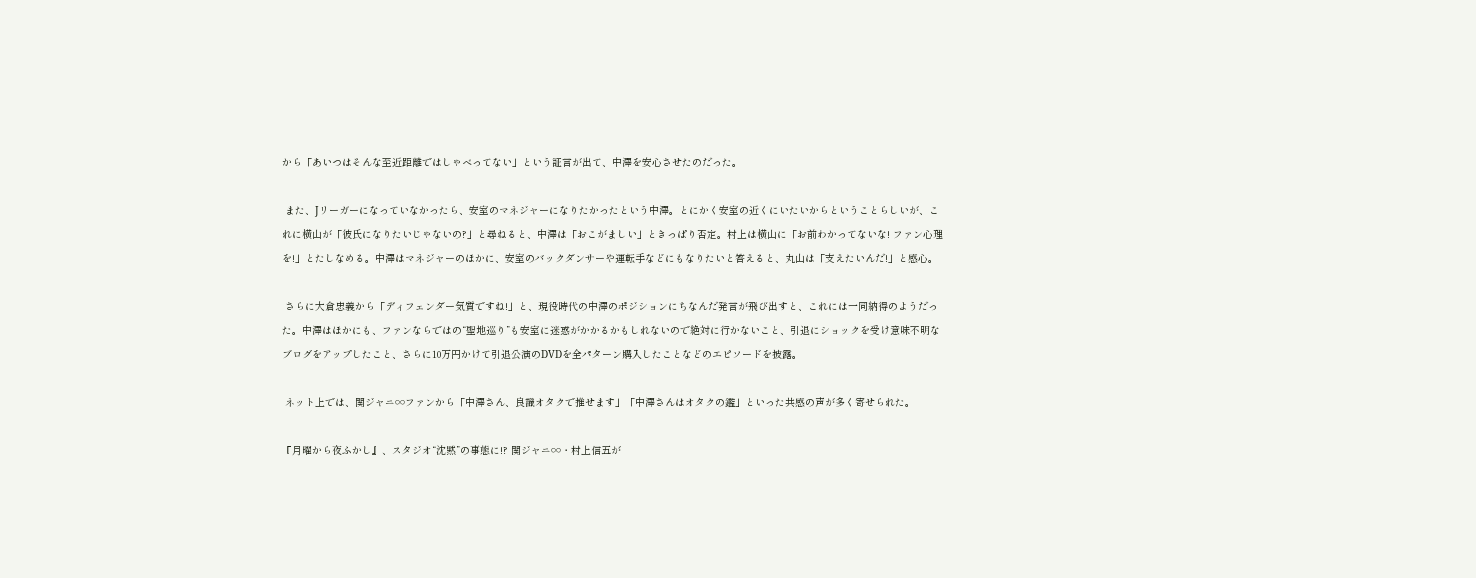から「あいつはそんな至近距離ではしゃべってない」という証言が出て、中澤を安心させたのだった。

 また、Jリーガーになっていなかったら、安室のマネジャーになりたかったという中澤。とにかく安室の近くにいたいからということらしいが、これに横山が「彼氏になりたいじゃないの?」と尋ねると、中澤は「おこがましい」ときっぱり否定。村上は横山に「お前わかってないな! ファン心理を!」とたしなめる。中澤はマネジャーのほかに、安室のバックダンサーや運転手などにもなりたいと答えると、丸山は「支えたいんだ!」と感心。

 さらに大倉忠義から「ディフェンダー気質ですね!」と、現役時代の中澤のポジションにちなんだ発言が飛び出すと、これには一同納得のようだった。中澤はほかにも、ファンならではの“聖地巡り”も安室に迷惑がかかるかもしれないので絶対に行かないこと、引退にショックを受け意味不明なブログをアップしたこと、さらに10万円かけて引退公演のDVDを全パターン購入したことなどのエピソードを披露。

 ネット上では、関ジャニ∞ファンから「中澤さん、良識オタクで推せます」「中澤さんはオタクの鑑」といった共感の声が多く寄せられた。

『月曜から夜ふかし』、スタジオ“沈黙”の事態に!? 関ジャニ∞・村上信五が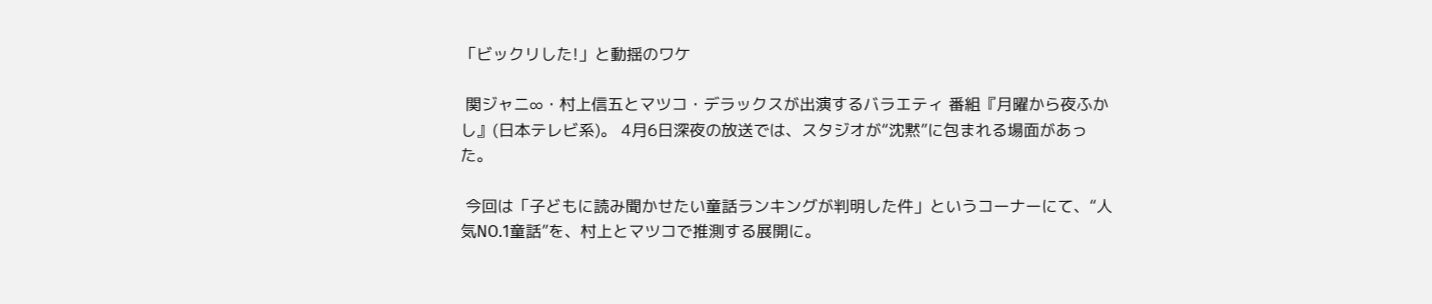「ビックリした!」と動揺のワケ

 関ジャニ∞・村上信五とマツコ・デラックスが出演するバラエティ 番組『月曜から夜ふかし』(日本テレビ系)。 4月6日深夜の放送では、スタジオが“沈黙”に包まれる場面があった。

 今回は「子どもに読み聞かせたい童話ランキングが判明した件」というコーナーにて、“人気NO.1童話”を、村上とマツコで推測する展開に。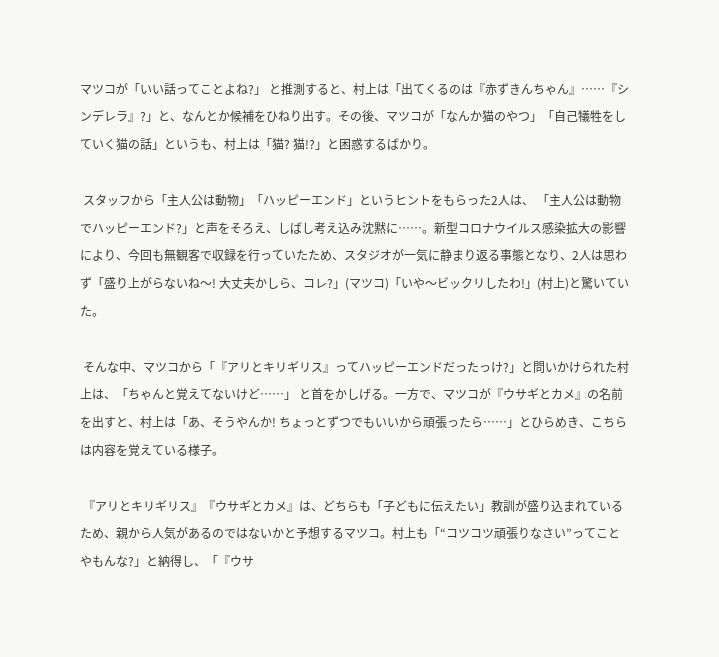マツコが「いい話ってことよね?」 と推測すると、村上は「出てくるのは『赤ずきんちゃん』……『シンデレラ』?」と、なんとか候補をひねり出す。その後、マツコが「なんか猫のやつ」「自己犠牲をしていく猫の話」というも、村上は「猫? 猫!?」と困惑するばかり。

 スタッフから「主人公は動物」「ハッピーエンド」というヒントをもらった2人は、 「主人公は動物でハッピーエンド?」と声をそろえ、しばし考え込み沈黙に……。新型コロナウイルス感染拡大の影響により、今回も無観客で収録を行っていたため、スタジオが一気に静まり返る事態となり、2人は思わず「盛り上がらないね〜! 大丈夫かしら、コレ?」(マツコ)「いや〜ビックリしたわ!」(村上)と驚いていた。

 そんな中、マツコから「『アリとキリギリス』ってハッピーエンドだったっけ?」と問いかけられた村上は、「ちゃんと覚えてないけど……」 と首をかしげる。一方で、マツコが『ウサギとカメ』の名前を出すと、村上は「あ、そうやんか! ちょっとずつでもいいから頑張ったら……」とひらめき、こちらは内容を覚えている様子。

 『アリとキリギリス』『ウサギとカメ』は、どちらも「子どもに伝えたい」教訓が盛り込まれているため、親から人気があるのではないかと予想するマツコ。村上も「“コツコツ頑張りなさい”ってことやもんな?」と納得し、「『ウサ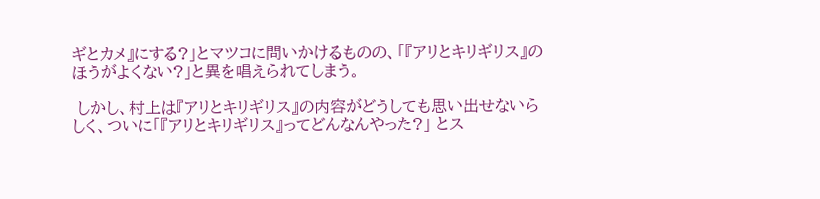ギとカメ』にする?」とマツコに問いかけるものの、「『アリとキリギリス』のほうがよくない?」と異を唱えられてしまう。

 しかし、村上は『アリとキリギリス』の内容がどうしても思い出せないらしく、ついに「『アリとキリギリス』ってどんなんやった?」 とス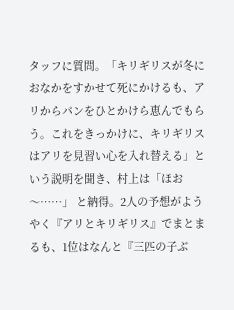タッフに質問。「キリギリスが冬におなかをすかせて死にかけるも、アリからパンをひとかけら恵んでもらう。これをきっかけに、キリギリスはアリを見習い心を入れ替える」という説明を聞き、村上は「ほお〜……」 と納得。2人の予想がようやく『アリとキリギリス』でまとまるも、1位はなんと『三匹の子ぶ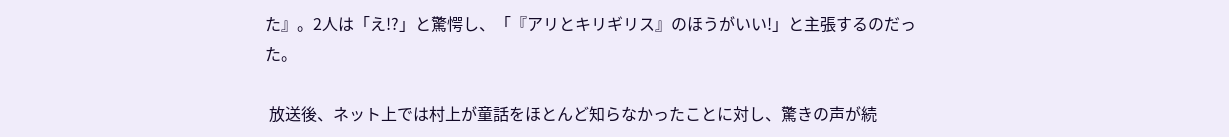た』。2人は「え!?」と驚愕し、「『アリとキリギリス』のほうがいい!」と主張するのだった。

 放送後、ネット上では村上が童話をほとんど知らなかったことに対し、驚きの声が続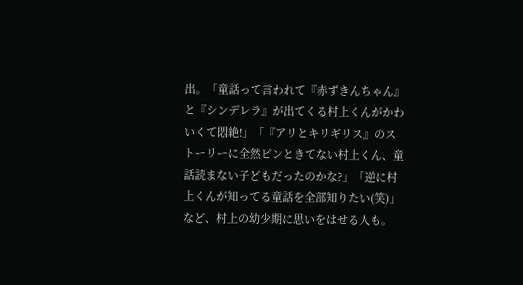出。「童話って言われて『赤ずきんちゃん』と『シンデレラ』が出てくる村上くんがかわいくて悶絶!」「『アリとキリギリス』のストーリーに全然ピンときてない村上くん、童話読まない子どもだったのかな?」「逆に村上くんが知ってる童話を全部知りたい(笑)」など、村上の幼少期に思いをはせる人も。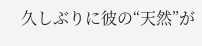久しぶりに彼の“天然”が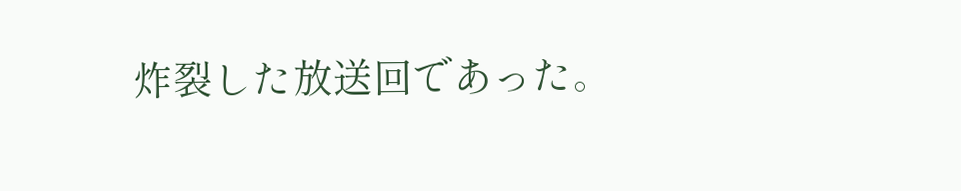炸裂した放送回であった。